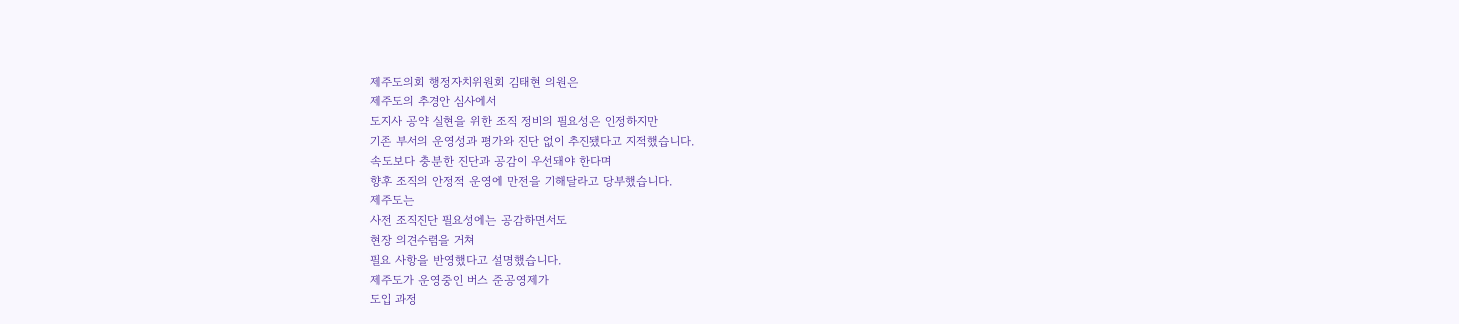제주도의회 행정자치위원회 김태현 의원은
제주도의 추경안 심사에서
도지사 공약 실현을 위한 조직 정비의 필요성은 인정하지만
기존 부서의 운영성과 평가와 진단 없이 추진됐다고 지적했습니다.
속도보다 충분한 진단과 공감이 우선돼야 한다며
향후 조직의 안정적 운영에 만전을 기해달라고 당부했습니다.
제주도는
사전 조직진단 필요성에는 공감하면서도
현장 의견수렴을 거쳐
필요 사항을 반영했다고 설명했습니다.
제주도가 운영중인 버스 준공영제가
도입 과정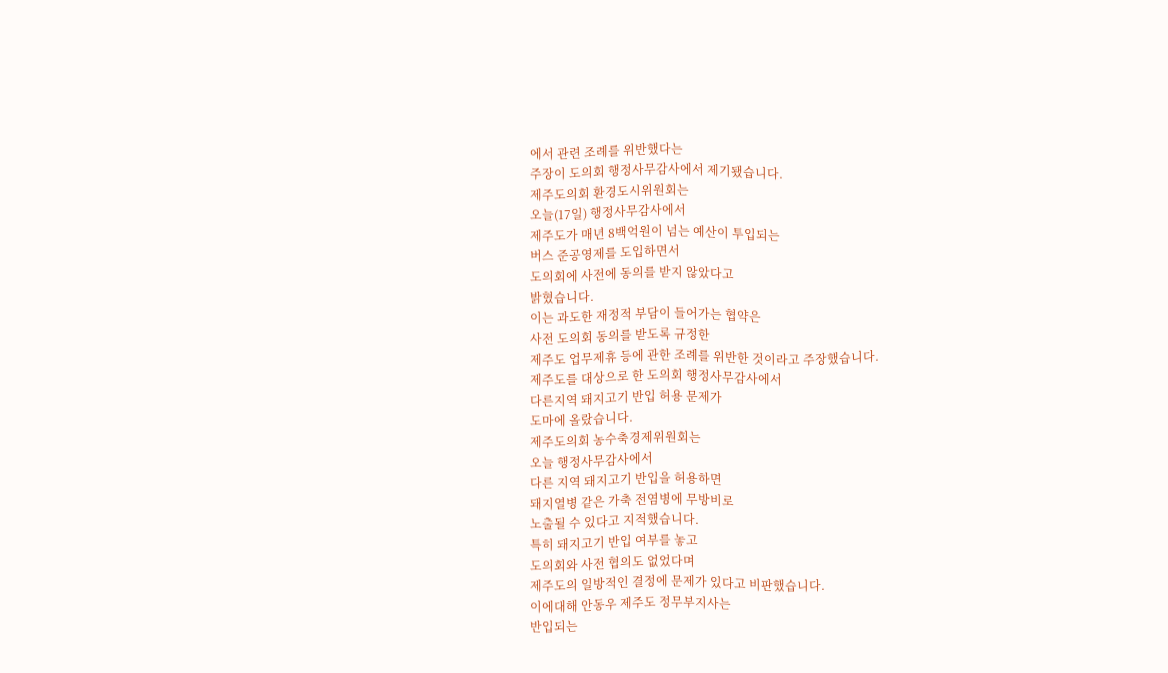에서 관련 조례를 위반했다는
주장이 도의회 행정사무감사에서 제기됐습니다.
제주도의회 환경도시위원회는
오늘(17일) 행정사무감사에서
제주도가 매년 8백억원이 넘는 예산이 투입되는
버스 준공영제를 도입하면서
도의회에 사전에 동의를 받지 않았다고
밝혔습니다.
이는 과도한 재정적 부담이 들어가는 협약은
사전 도의회 동의를 받도록 규정한
제주도 업무제휴 등에 관한 조례를 위반한 것이라고 주장했습니다.
제주도를 대상으로 한 도의회 행정사무감사에서
다른지역 돼지고기 반입 허용 문제가
도마에 올랐습니다.
제주도의회 농수축경제위원회는
오늘 행정사무감사에서
다른 지역 돼지고기 반입을 허용하면
돼지열병 같은 가축 전염병에 무방비로
노출될 수 있다고 지적했습니다.
특히 돼지고기 반입 여부를 놓고
도의회와 사전 협의도 없었다며
제주도의 일방적인 결정에 문제가 있다고 비판했습니다.
이에대해 안동우 제주도 정무부지사는
반입되는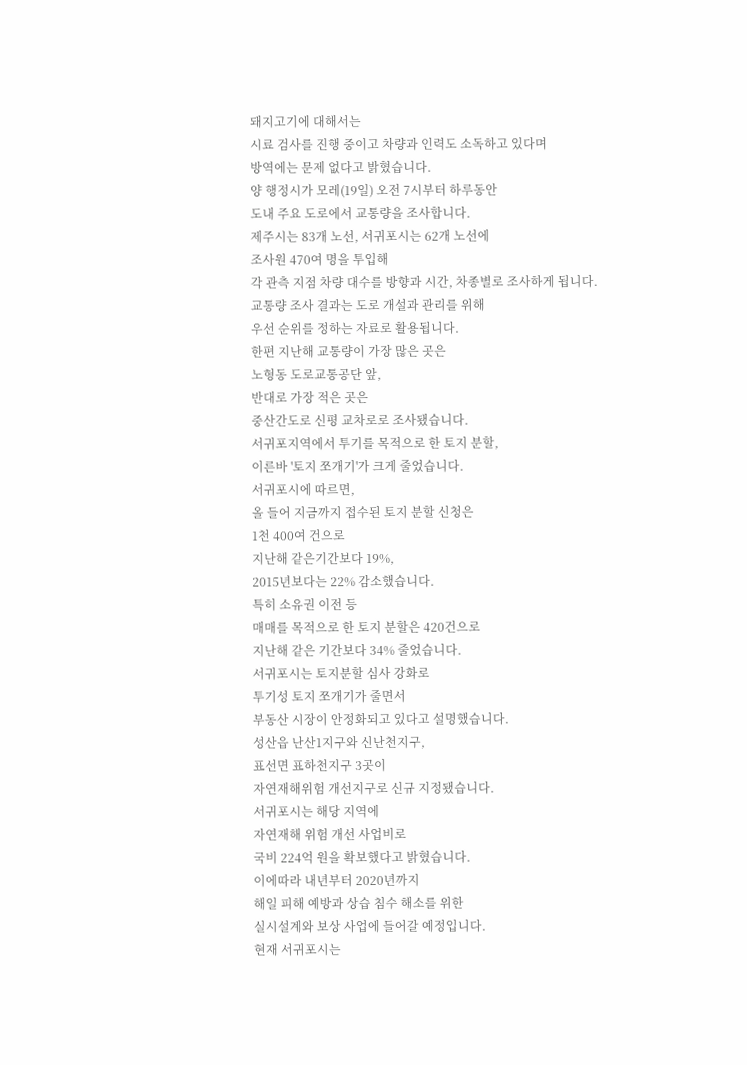돼지고기에 대해서는
시료 검사를 진행 중이고 차량과 인력도 소독하고 있다며
방역에는 문제 없다고 밝혔습니다.
양 행정시가 모레(19일) 오전 7시부터 하루동안
도내 주요 도로에서 교통량을 조사합니다.
제주시는 83개 노선, 서귀포시는 62개 노선에
조사원 470여 명을 투입해
각 관측 지점 차량 대수를 방향과 시간, 차종별로 조사하게 됩니다.
교통량 조사 결과는 도로 개설과 관리를 위해
우선 순위를 정하는 자료로 활용됩니다.
한편 지난해 교통량이 가장 많은 곳은
노형동 도로교통공단 앞,
반대로 가장 적은 곳은
중산간도로 신평 교차로로 조사됐습니다.
서귀포지역에서 투기를 목적으로 한 토지 분할,
이른바 '토지 쪼개기'가 크게 줄었습니다.
서귀포시에 따르면,
올 들어 지금까지 접수된 토지 분할 신청은
1천 400여 건으로
지난해 같은기간보다 19%,
2015년보다는 22% 감소했습니다.
특히 소유권 이전 등
매매를 목적으로 한 토지 분할은 420건으로
지난해 같은 기간보다 34% 줄었습니다.
서귀포시는 토지분할 심사 강화로
투기성 토지 쪼개기가 줄면서
부동산 시장이 안정화되고 있다고 설명했습니다.
성산읍 난산1지구와 신난천지구,
표선면 표하천지구 3곳이
자연재해위험 개선지구로 신규 지정됐습니다.
서귀포시는 해당 지역에
자연재해 위험 개선 사업비로
국비 224억 원을 확보했다고 밝혔습니다.
이에따라 내년부터 2020년까지
해일 피해 예방과 상습 침수 해소를 위한
실시설계와 보상 사업에 들어갈 예정입니다.
현재 서귀포시는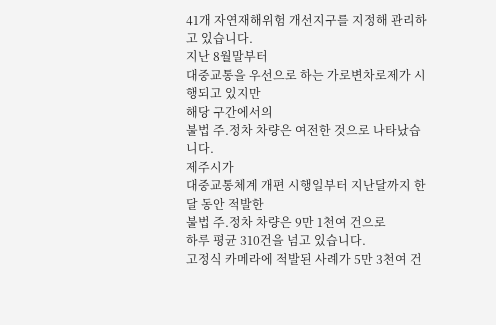41개 자연재해위험 개선지구를 지정해 관리하고 있습니다.
지난 8월말부터
대중교통을 우선으로 하는 가로변차로제가 시행되고 있지만
해당 구간에서의
불법 주.정차 차량은 여전한 것으로 나타났습니다.
제주시가
대중교통체계 개편 시행일부터 지난달까지 한달 동안 적발한
불법 주.정차 차량은 9만 1천여 건으로
하루 평균 310건을 넘고 있습니다.
고정식 카메라에 적발된 사례가 5만 3천여 건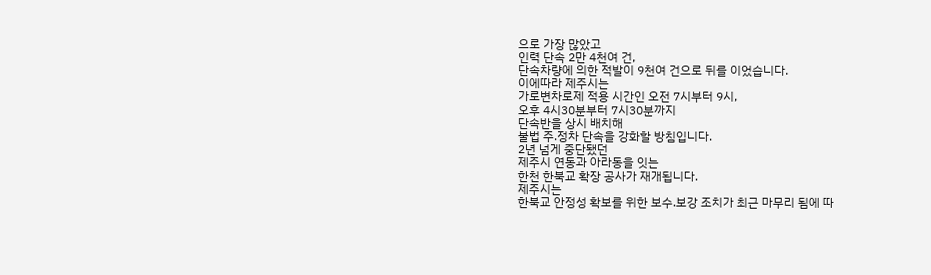으로 가장 많았고
인력 단속 2만 4천여 건,
단속차량에 의한 적발이 9천여 건으로 뒤를 이었습니다.
이에따라 제주시는
가로변차로제 적용 시간인 오전 7시부터 9시,
오후 4시30분부터 7시30분까지
단속반을 상시 배치해
불법 주.정차 단속을 강화할 방침입니다.
2년 넘게 중단됐던
제주시 연동과 아라동을 잇는
한천 한북교 확장 공사가 재개됩니다.
제주시는
한북교 안정성 확보를 위한 보수.보강 조치가 최근 마무리 됨에 따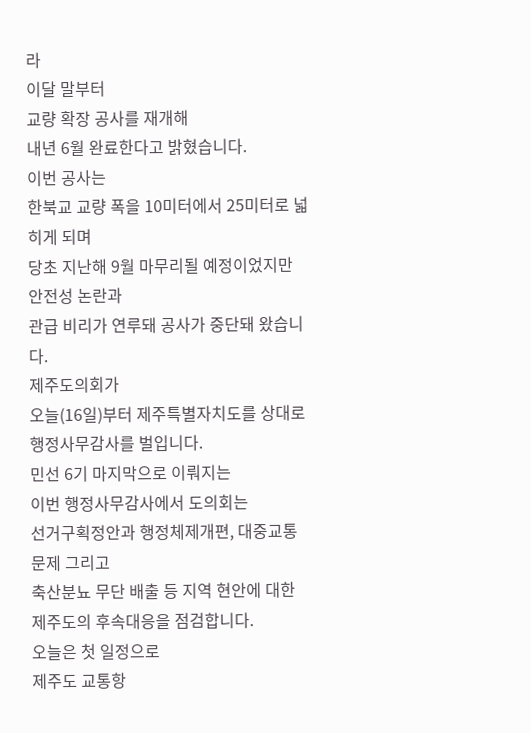라
이달 말부터
교량 확장 공사를 재개해
내년 6월 완료한다고 밝혔습니다.
이번 공사는
한북교 교량 폭을 10미터에서 25미터로 넓히게 되며
당초 지난해 9월 마무리될 예정이었지만
안전성 논란과
관급 비리가 연루돼 공사가 중단돼 왔습니다.
제주도의회가
오늘(16일)부터 제주특별자치도를 상대로
행정사무감사를 벌입니다.
민선 6기 마지막으로 이뤄지는
이번 행정사무감사에서 도의회는
선거구획정안과 행정체제개편, 대중교통 문제 그리고
축산분뇨 무단 배출 등 지역 현안에 대한
제주도의 후속대응을 점검합니다.
오늘은 첫 일정으로
제주도 교통항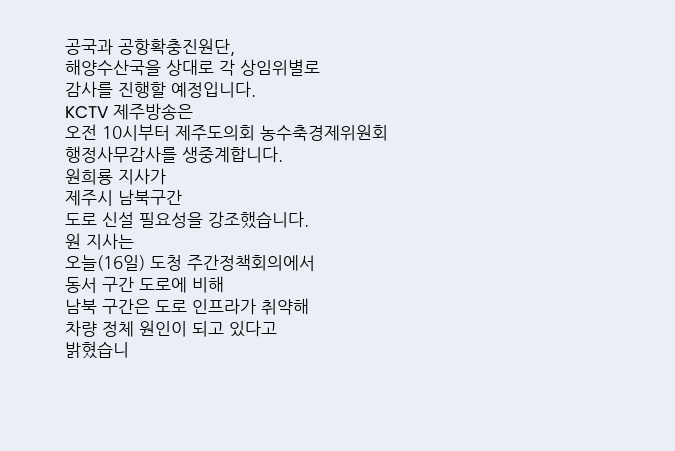공국과 공항확충진원단,
해양수산국을 상대로 각 상임위별로
감사를 진행할 예정입니다.
KCTV 제주방송은
오전 10시부터 제주도의회 농수축경제위원회
행정사무감사를 생중계합니다.
원희룡 지사가
제주시 남북구간
도로 신설 필요성을 강조했습니다.
원 지사는
오늘(16일) 도청 주간정책회의에서
동서 구간 도로에 비해
남북 구간은 도로 인프라가 취약해
차량 정체 원인이 되고 있다고
밝혔습니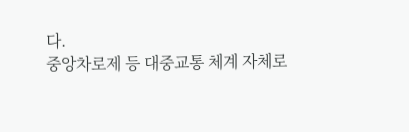다.
중앙차로제 등 대중교통 체계 자체로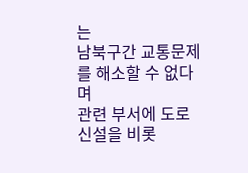는
남북구간 교통문제를 해소할 수 없다며
관련 부서에 도로 신설을 비롯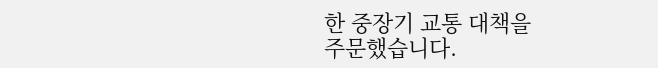한 중장기 교통 대책을
주문했습니다.